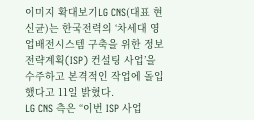이미지 확대보기LG CNS(대표 현신균)는 한국전력의 ‘차세대 영업배전시스템 구축을 위한 정보전략계획(ISP) 컨설팅 사업’을 수주하고 본격적인 작업에 돌입했다고 11일 밝혔다.
LG CNS 측은 “이번 ISP 사업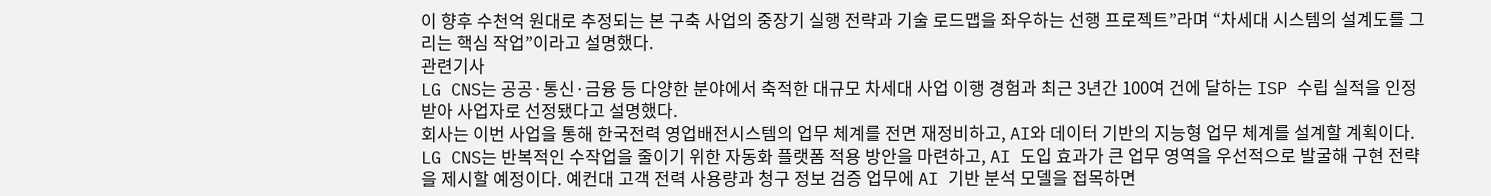이 향후 수천억 원대로 추정되는 본 구축 사업의 중장기 실행 전략과 기술 로드맵을 좌우하는 선행 프로젝트”라며 “차세대 시스템의 설계도를 그리는 핵심 작업”이라고 설명했다.
관련기사
LG CNS는 공공·통신·금융 등 다양한 분야에서 축적한 대규모 차세대 사업 이행 경험과 최근 3년간 100여 건에 달하는 ISP 수립 실적을 인정받아 사업자로 선정됐다고 설명했다.
회사는 이번 사업을 통해 한국전력 영업배전시스템의 업무 체계를 전면 재정비하고, AI와 데이터 기반의 지능형 업무 체계를 설계할 계획이다.
LG CNS는 반복적인 수작업을 줄이기 위한 자동화 플랫폼 적용 방안을 마련하고, AI 도입 효과가 큰 업무 영역을 우선적으로 발굴해 구현 전략을 제시할 예정이다. 예컨대 고객 전력 사용량과 청구 정보 검증 업무에 AI 기반 분석 모델을 접목하면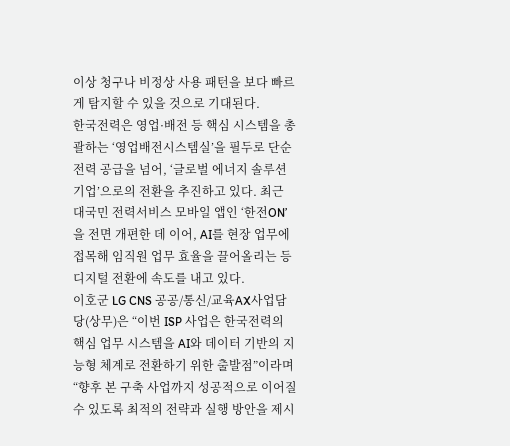이상 청구나 비정상 사용 패턴을 보다 빠르게 탐지할 수 있을 것으로 기대된다.
한국전력은 영업·배전 등 핵심 시스템을 총괄하는 ‘영업배전시스템실’을 필두로 단순 전력 공급을 넘어, ‘글로벌 에너지 솔루션 기업’으로의 전환을 추진하고 있다. 최근 대국민 전력서비스 모바일 앱인 ‘한전ON’을 전면 개편한 데 이어, AI를 현장 업무에 접목해 임직원 업무 효율을 끌어올리는 등 디지털 전환에 속도를 내고 있다.
이호군 LG CNS 공공/통신/교육AX사업담당(상무)은 “이번 ISP 사업은 한국전력의 핵심 업무 시스템을 AI와 데이터 기반의 지능형 체계로 전환하기 위한 출발점”이라며 “향후 본 구축 사업까지 성공적으로 이어질 수 있도록 최적의 전략과 실행 방안을 제시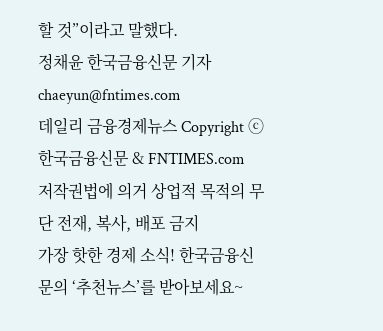할 것”이라고 말했다.
정채윤 한국금융신문 기자 chaeyun@fntimes.com
데일리 금융경제뉴스 Copyright ⓒ 한국금융신문 & FNTIMES.com
저작권법에 의거 상업적 목적의 무단 전재, 복사, 배포 금지
가장 핫한 경제 소식! 한국금융신문의 ‘추천뉴스’를 받아보세요~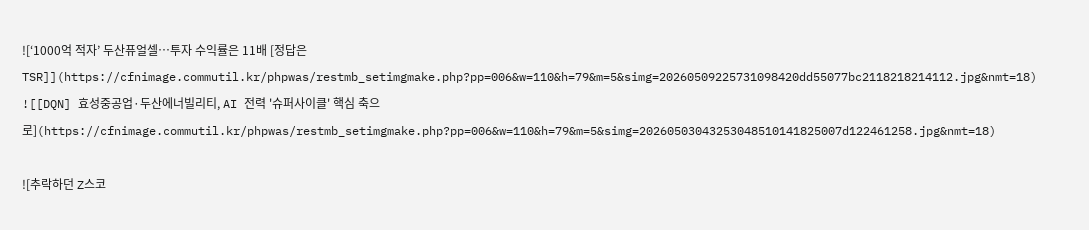![‘1000억 적자’ 두산퓨얼셀…투자 수익률은 11배 [정답은 TSR]](https://cfnimage.commutil.kr/phpwas/restmb_setimgmake.php?pp=006&w=110&h=79&m=5&simg=20260509225731098420dd55077bc2118218214112.jpg&nmt=18)
![[DQN] 효성중공업·두산에너빌리티, AI 전력 '슈퍼사이클' 핵심 축으로](https://cfnimage.commutil.kr/phpwas/restmb_setimgmake.php?pp=006&w=110&h=79&m=5&simg=20260503043253048510141825007d122461258.jpg&nmt=18)

![추락하던 Z스코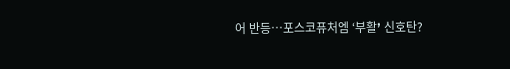어 반등…포스코퓨처엠 ‘부활ʼ 신호탄?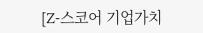[Z-스코어 기업가치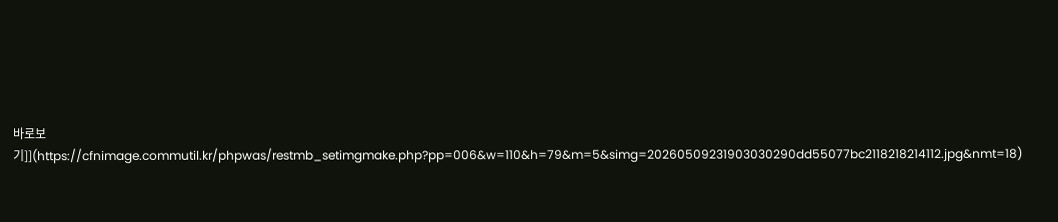바로보기]](https://cfnimage.commutil.kr/phpwas/restmb_setimgmake.php?pp=006&w=110&h=79&m=5&simg=20260509231903030290dd55077bc2118218214112.jpg&nmt=18)